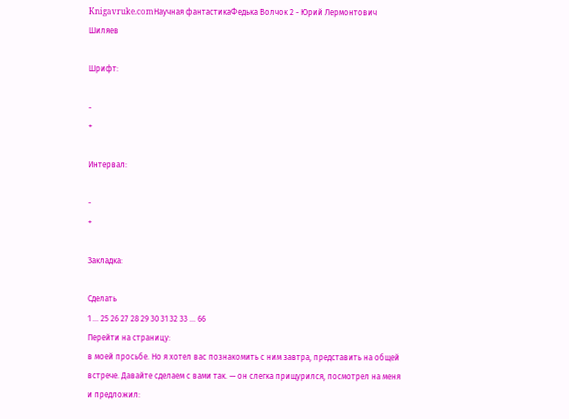Knigavruke.comНаучная фантастикаФедька Волчок 2 - Юрий Лермонтович Шиляев

Шрифт:

-
+

Интервал:

-
+

Закладка:

Сделать
1 ... 25 26 27 28 29 30 31 32 33 ... 66
Перейти на страницу:
в моей просьбе. Но я хотел вас познакомить с ним завтра, представить на общей встрече. Давайте сделаем с вами так. — он слегка прищурился, посмотрел на меня и предложил: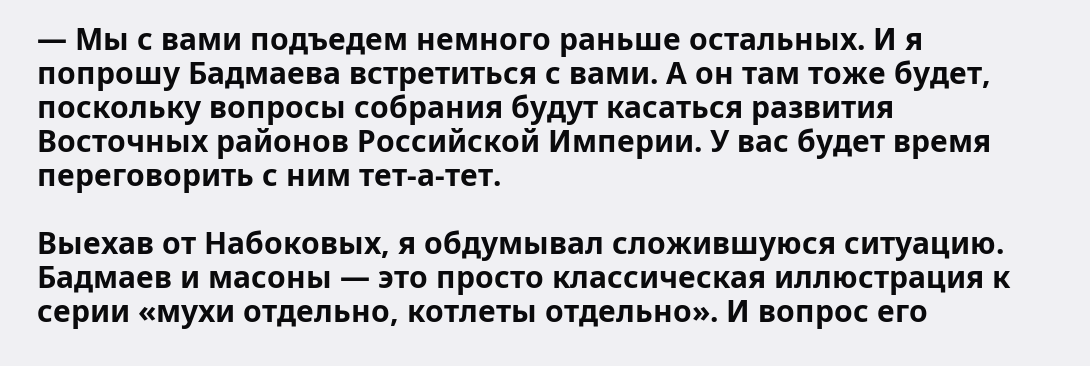— Мы с вами подъедем немного раньше остальных. И я попрошу Бадмаева встретиться с вами. А он там тоже будет, поскольку вопросы собрания будут касаться развития Восточных районов Российской Империи. У вас будет время переговорить с ним тет-а-тет.

Выехав от Набоковых, я обдумывал сложившуюся ситуацию. Бадмаев и масоны — это просто классическая иллюстрация к серии «мухи отдельно, котлеты отдельно». И вопрос его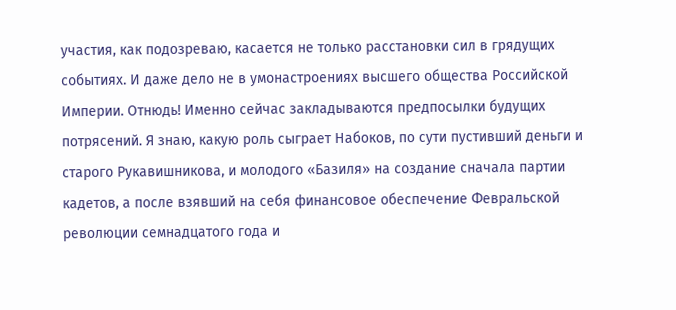участия, как подозреваю, касается не только расстановки сил в грядущих событиях. И даже дело не в умонастроениях высшего общества Российской Империи. Отнюдь! Именно сейчас закладываются предпосылки будущих потрясений. Я знаю, какую роль сыграет Набоков, по сути пустивший деньги и старого Рукавишникова, и молодого «Базиля» на создание сначала партии кадетов, а после взявший на себя финансовое обеспечение Февральской революции семнадцатого года и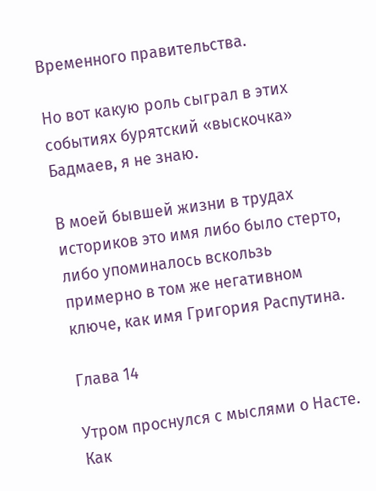Временного правительства.

Но вот какую роль сыграл в этих событиях бурятский «выскочка» Бадмаев, я не знаю.

В моей бывшей жизни в трудах историков это имя либо было стерто, либо упоминалось вскользь примерно в том же негативном ключе, как имя Григория Распутина.

Глава 14

Утром проснулся с мыслями о Насте. Как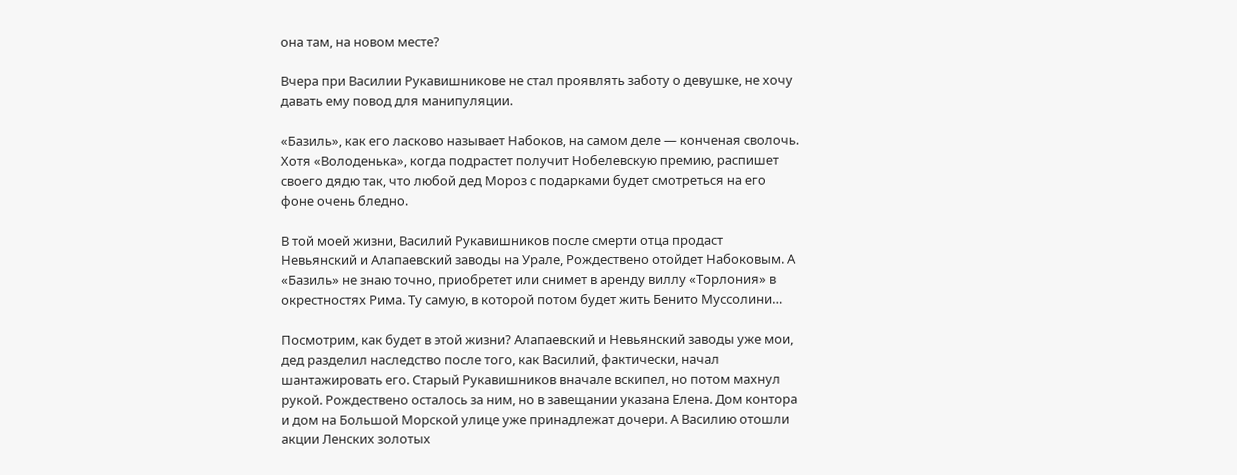она там, на новом месте?

Вчера при Василии Рукавишникове не стал проявлять заботу о девушке, не хочу давать ему повод для манипуляции.

«Базиль», как его ласково называет Набоков, на самом деле — конченая сволочь. Хотя «Володенька», когда подрастет получит Нобелевскую премию, распишет своего дядю так, что любой дед Мороз с подарками будет смотреться на его фоне очень бледно.

В той моей жизни, Василий Рукавишников после смерти отца продаст Невьянский и Алапаевский заводы на Урале, Рождествено отойдет Набоковым. А «Базиль» не знаю точно, приобретет или снимет в аренду виллу «Торлония» в окрестностях Рима. Ту самую, в которой потом будет жить Бенито Муссолини…

Посмотрим, как будет в этой жизни? Алапаевский и Невьянский заводы уже мои, дед разделил наследство после того, как Василий, фактически, начал шантажировать его. Старый Рукавишников вначале вскипел, но потом махнул рукой. Рождествено осталось за ним, но в завещании указана Елена. Дом контора и дом на Большой Морской улице уже принадлежат дочери. А Василию отошли акции Ленских золотых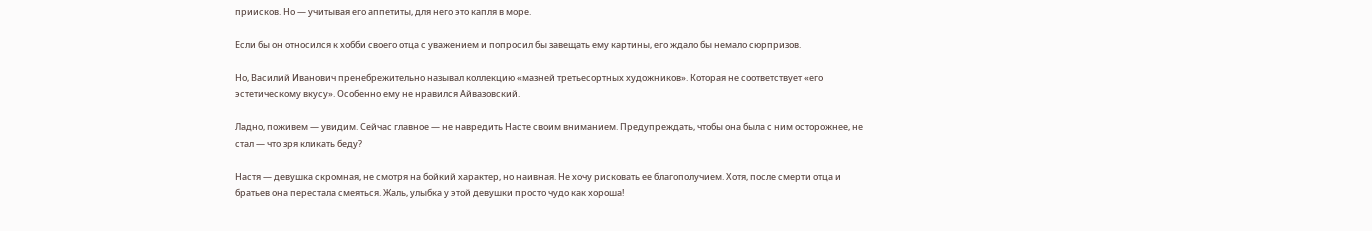приисков. Но — учитывая его аппетиты, для него это капля в море.

Если бы он относился к хобби своего отца с уважением и попросил бы завещать ему картины, его ждало бы немало сюрпризов.

Но, Василий Иванович пренебрежительно называл коллекцию «мазней третьесортных художников». Которая не соответствует «его эстетическому вкусу». Особенно ему не нравился Айвазовский.

Ладно, поживем — увидим. Сейчас главное — не навредить Насте своим вниманием. Предупреждать, чтобы она была с ним осторожнее, не стал — что зря кликать беду?

Настя — девушка скромная, не смотря на бойкий характер, но наивная. Не хочу рисковать ее благополучием. Хотя, после смерти отца и братьев она перестала смеяться. Жаль, улыбка у этой девушки просто чудо как хороша!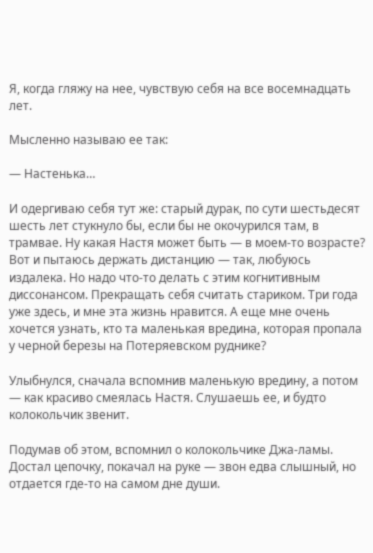Я, когда гляжу на нее, чувствую себя на все восемнадцать лет.

Мысленно называю ее так:

— Настенька…

И одергиваю себя тут же: старый дурак, по сути шестьдесят шесть лет стукнуло бы, если бы не окочурился там, в трамвае. Ну какая Настя может быть — в моем-то возрасте? Вот и пытаюсь держать дистанцию — так, любуюсь издалека. Но надо что-то делать с этим когнитивным диссонансом. Прекращать себя считать стариком. Три года уже здесь, и мне эта жизнь нравится. А еще мне очень хочется узнать, кто та маленькая вредина, которая пропала у черной березы на Потеряевском руднике?

Улыбнулся, сначала вспомнив маленькую вредину, а потом — как красиво смеялась Настя. Слушаешь ее, и будто колокольчик звенит.

Подумав об этом, вспомнил о колокольчике Джа-ламы. Достал цепочку, покачал на руке — звон едва слышный, но отдается где-то на самом дне души.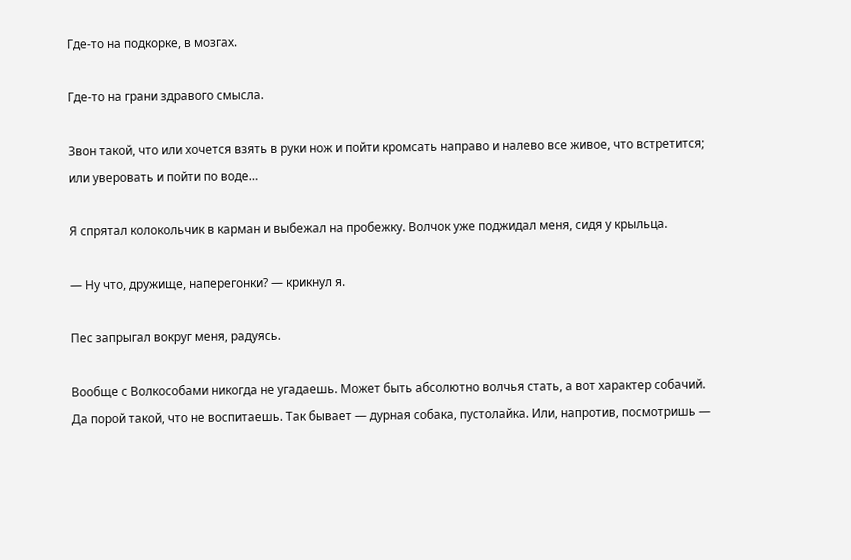Где-то на подкорке, в мозгах.

Где-то на грани здравого смысла.

Звон такой, что или хочется взять в руки нож и пойти кромсать направо и налево все живое, что встретится; или уверовать и пойти по воде…

Я спрятал колокольчик в карман и выбежал на пробежку. Волчок уже поджидал меня, сидя у крыльца.

— Ну что, дружище, наперегонки? — крикнул я.

Пес запрыгал вокруг меня, радуясь.

Вообще с Волкособами никогда не угадаешь. Может быть абсолютно волчья стать, а вот характер собачий. Да порой такой, что не воспитаешь. Так бывает — дурная собака, пустолайка. Или, напротив, посмотришь —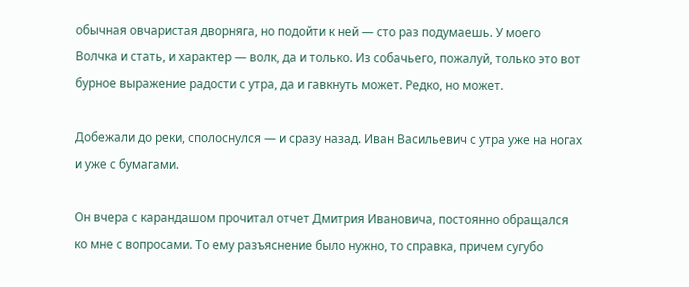обычная овчаристая дворняга, но подойти к ней — сто раз подумаешь. У моего Волчка и стать, и характер — волк, да и только. Из собачьего, пожалуй, только это вот бурное выражение радости с утра, да и гавкнуть может. Редко, но может.

Добежали до реки, сполоснулся — и сразу назад. Иван Васильевич с утра уже на ногах и уже с бумагами.

Он вчера с карандашом прочитал отчет Дмитрия Ивановича, постоянно обращался ко мне с вопросами. То ему разъяснение было нужно, то справка, причем сугубо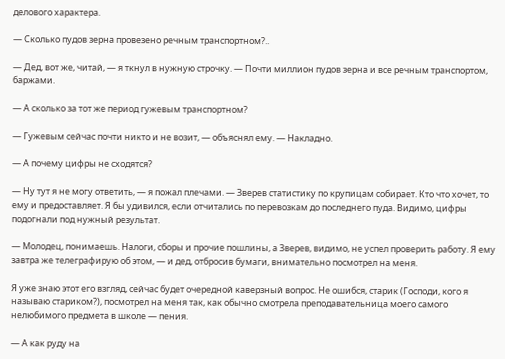делового характера.

— Сколько пудов зерна провезено речным транспортном?..

— Дед, вот же, читай, — я ткнул в нужную строчку. — Почти миллион пудов зерна и все речным транспортом, баржами.

— А сколько за тот же период гужевым транспортном?

— Гужевым сейчас почти никто и не возит, — объяснял ему. — Накладно.

— А почему цифры не сходятся?

— Ну тут я не могу ответить, — я пожал плечами. — Зверев статистику по крупицам собирает. Кто что хочет, то ему и предоставляет. Я бы удивился, если отчитались по перевозкам до последнего пуда. Видимо, цифры подогнали под нужный результат.

— Молодец, понимаешь. Налоги, сборы и прочие пошлины, а Зверев, видимо, не успел проверить работу. Я ему завтра же телеграфирую об этом, — и дед, отбросив бумаги, внимательно посмотрел на меня.

Я уже знаю этот его взгляд, сейчас будет очередной каверзный вопрос. Не ошибся, старик (Господи, кого я называю стариком?), посмотрел на меня так, как обычно смотрела преподавательница моего самого нелюбимого предмета в школе — пения.

— А как руду на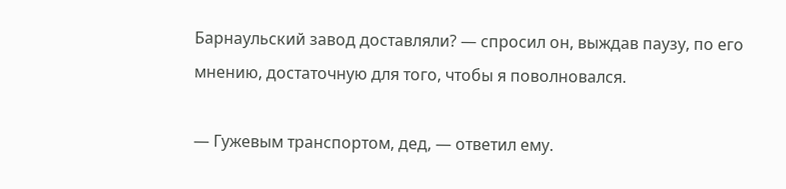Барнаульский завод доставляли? — спросил он, выждав паузу, по его мнению, достаточную для того, чтобы я поволновался.

— Гужевым транспортом, дед, — ответил ему.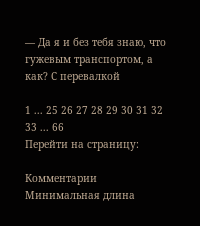— Да я и без тебя знаю, что гужевым транспортом, а как? С перевалкой

1 ... 25 26 27 28 29 30 31 32 33 ... 66
Перейти на страницу:

Комментарии
Минимальная длина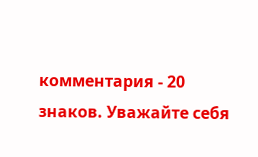комментария - 20 знаков. Уважайте себя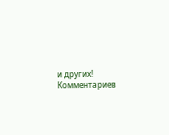и других!
Комментариев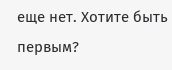еще нет. Хотите быть первым?